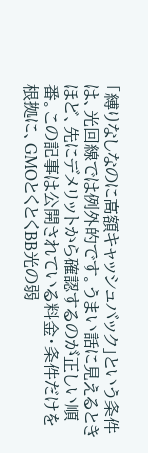「縛りなしなのに高額キャッシュバック」という条件は、光回線では例外的です。うまい話に見えるときほど、先にデメリットから確認するのが正しい順番。この記事は公開されている料金・条件だけを根拠に、GMOとくとくBB光の弱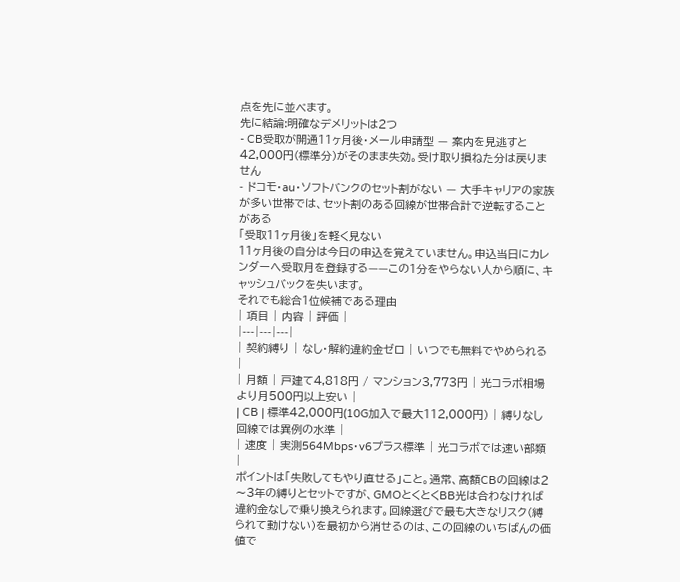点を先に並べます。
先に結論:明確なデメリットは2つ
- CB受取が開通11ヶ月後・メール申請型 — 案内を見逃すと42,000円(標準分)がそのまま失効。受け取り損ねた分は戻りません
- ドコモ・au・ソフトバンクのセット割がない — 大手キャリアの家族が多い世帯では、セット割のある回線が世帯合計で逆転することがある
「受取11ヶ月後」を軽く見ない
11ヶ月後の自分は今日の申込を覚えていません。申込当日にカレンダーへ受取月を登録する——この1分をやらない人から順に、キャッシュバックを失います。
それでも総合1位候補である理由
| 項目 | 内容 | 評価 |
|---|---|---|
| 契約縛り | なし・解約違約金ゼロ | いつでも無料でやめられる |
| 月額 | 戸建て4,818円 / マンション3,773円 | 光コラボ相場より月500円以上安い |
| CB | 標準42,000円(10G加入で最大112,000円) | 縛りなし回線では異例の水準 |
| 速度 | 実測564Mbps・v6プラス標準 | 光コラボでは速い部類 |
ポイントは「失敗してもやり直せる」こと。通常、高額CBの回線は2〜3年の縛りとセットですが、GMOとくとくBB光は合わなければ違約金なしで乗り換えられます。回線選びで最も大きなリスク(縛られて動けない)を最初から消せるのは、この回線のいちばんの価値で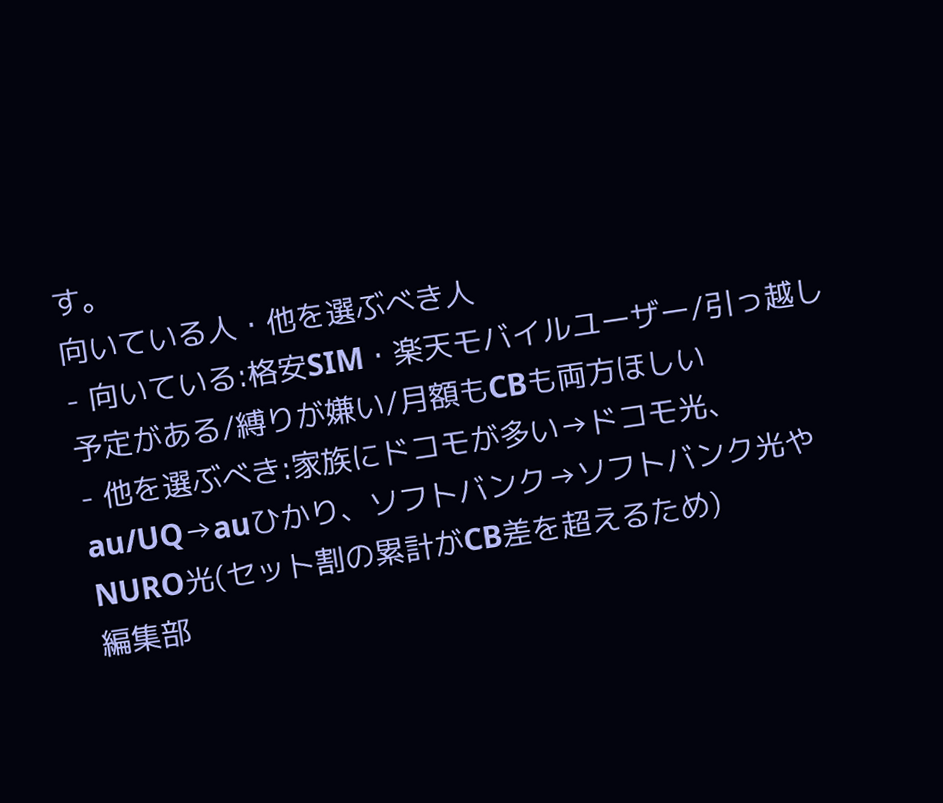す。
向いている人・他を選ぶべき人
- 向いている:格安SIM・楽天モバイルユーザー/引っ越し予定がある/縛りが嫌い/月額もCBも両方ほしい
- 他を選ぶべき:家族にドコモが多い→ドコモ光、au/UQ→auひかり、ソフトバンク→ソフトバンク光やNURO光(セット割の累計がCB差を超えるため)
編集部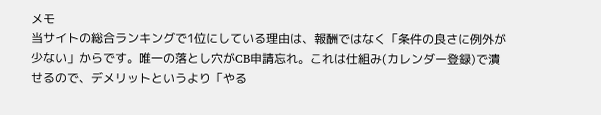メモ
当サイトの総合ランキングで1位にしている理由は、報酬ではなく「条件の良さに例外が少ない」からです。唯一の落とし穴がCB申請忘れ。これは仕組み(カレンダー登録)で潰せるので、デメリットというより「やる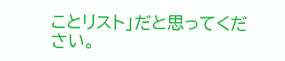ことリスト」だと思ってください。